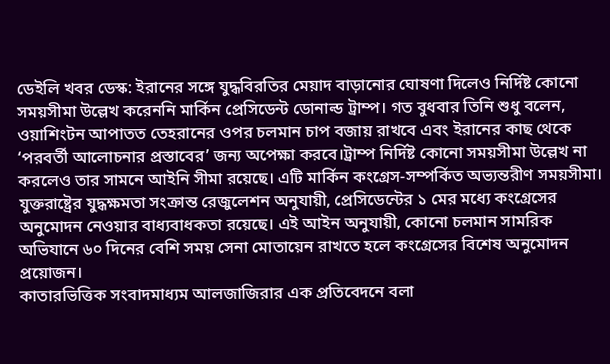ডেইলি খবর ডেস্ক: ইরানের সঙ্গে যুদ্ধবিরতির মেয়াদ বাড়ানোর ঘোষণা দিলেও নির্দিষ্ট কোনো সময়সীমা উল্লেখ করেননি মার্কিন প্রেসিডেন্ট ডোনাল্ড ট্রাম্প। গত বুধবার তিনি শুধু বলেন, ওয়াশিংটন আপাতত তেহরানের ওপর চলমান চাপ বজায় রাখবে এবং ইরানের কাছ থেকে ‘পরবর্তী আলোচনার প্রস্তাবের’ জন্য অপেক্ষা করবে।ট্রাম্প নির্দিষ্ট কোনো সময়সীমা উল্লেখ না করলেও তার সামনে আইনি সীমা রয়েছে। এটি মার্কিন কংগ্রেস-সম্পর্কিত অভ্যন্তরীণ সময়সীমা। যুক্তরাষ্ট্রের যুদ্ধক্ষমতা সংক্রান্ত রেজুলেশন অনুযায়ী, প্রেসিডেন্টের ১ মের মধ্যে কংগ্রেসের অনুমোদন নেওয়ার বাধ্যবাধকতা রয়েছে। এই আইন অনুযায়ী, কোনো চলমান সামরিক অভিযানে ৬০ দিনের বেশি সময় সেনা মোতায়েন রাখতে হলে কংগ্রেসের বিশেষ অনুমোদন প্রয়োজন।
কাতারভিত্তিক সংবাদমাধ্যম আলজাজিরার এক প্রতিবেদনে বলা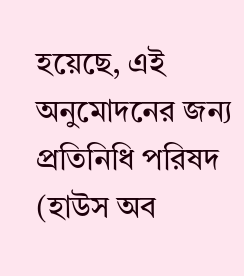হয়েছে, এই অনুমোদনের জন্য প্রতিনিধি পরিষদ (হাউস অব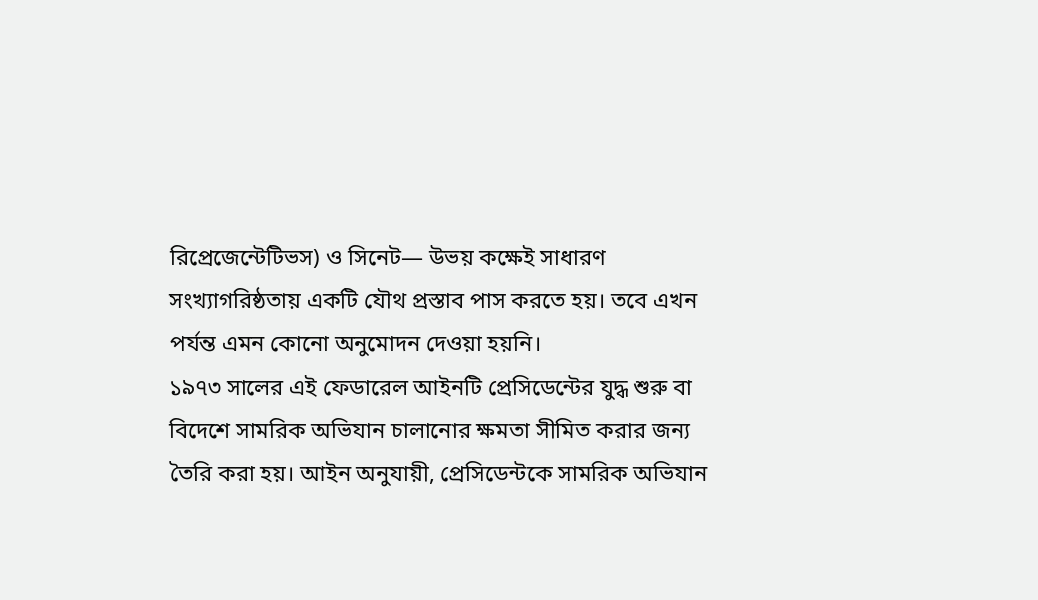রিপ্রেজেন্টেটিভস) ও সিনেট— উভয় কক্ষেই সাধারণ সংখ্যাগরিষ্ঠতায় একটি যৌথ প্রস্তাব পাস করতে হয়। তবে এখন পর্যন্ত এমন কোনো অনুমোদন দেওয়া হয়নি।
১৯৭৩ সালের এই ফেডারেল আইনটি প্রেসিডেন্টের যুদ্ধ শুরু বা বিদেশে সামরিক অভিযান চালানোর ক্ষমতা সীমিত করার জন্য তৈরি করা হয়। আইন অনুযায়ী, প্রেসিডেন্টকে সামরিক অভিযান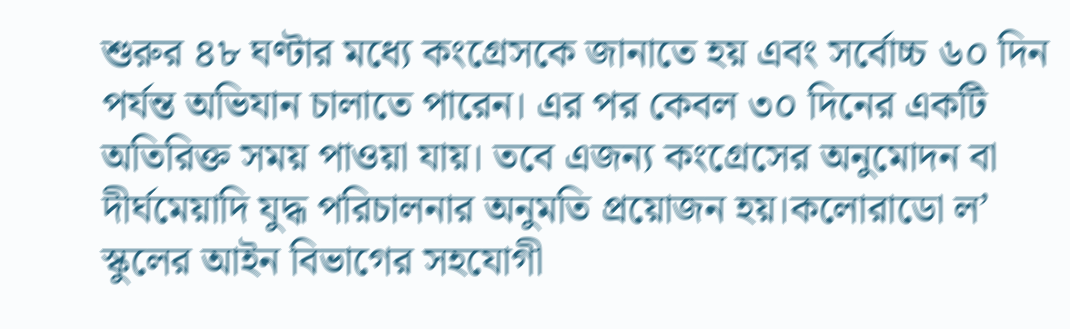শুরুর ৪৮ ঘণ্টার মধ্যে কংগ্রেসকে জানাতে হয় এবং সর্বোচ্চ ৬০ দিন পর্যন্ত অভিযান চালাতে পারেন। এর পর কেবল ৩০ দিনের একটি অতিরিক্ত সময় পাওয়া যায়। তবে এজন্য কংগ্রেসের অনুমোদন বা দীর্ঘমেয়াদি যুদ্ধ পরিচালনার অনুমতি প্রয়োজন হয়।কলোরাডো ল’ স্কুলের আইন বিভাগের সহযোগী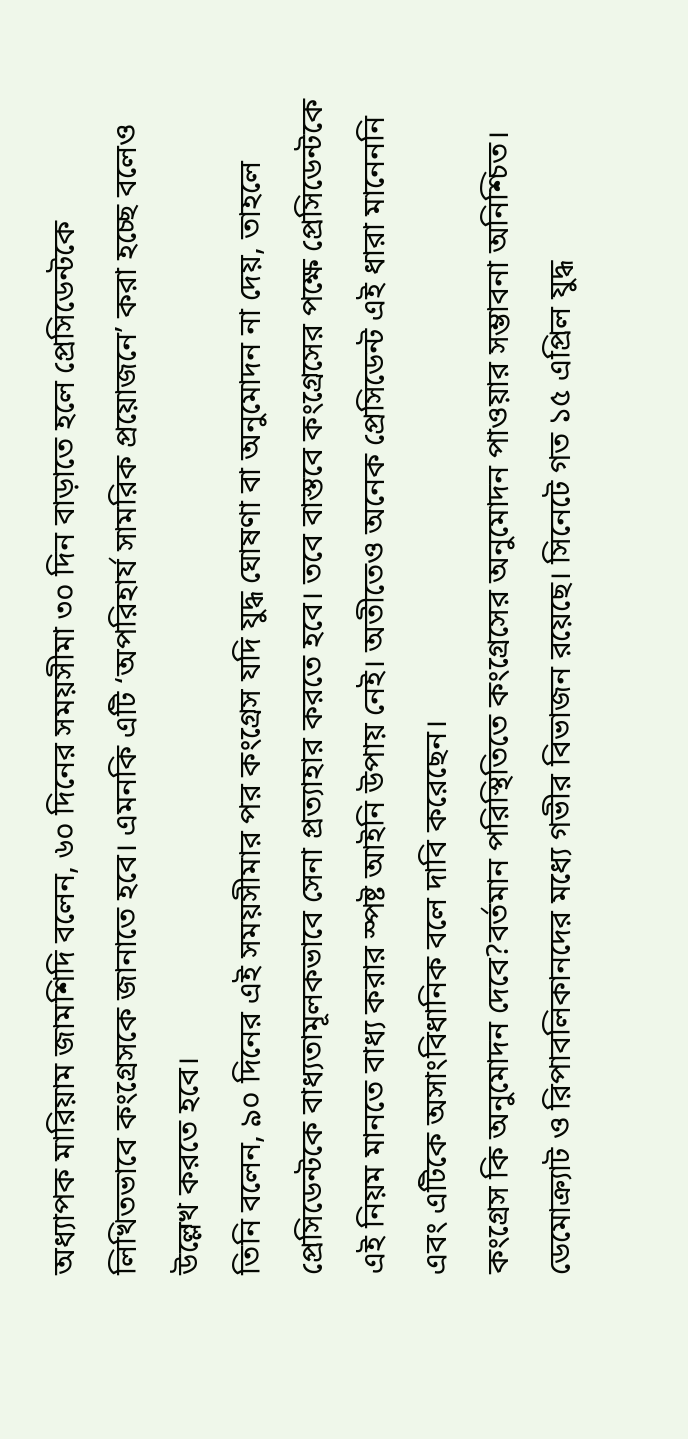অধ্যাপক মারিয়াম জামশিদি বলেন, ৬০ দিনের সময়সীমা ৩০ দিন বাড়াতে হলে প্রেসিডেন্টকে লিখিতভাবে কংগ্রেসকে জানাতে হবে। এমনকি এটি ‘অপরিহার্য সামরিক প্রয়োজনে’ করা হচ্ছে বলেও উল্লেখ করতে হবে।
তিনি বলেন, ৯০ দিনের এই সময়সীমার পর কংগ্রেস যদি যুদ্ধ ঘোষণা বা অনুমোদন না দেয়, তাহলে প্রেসিডেন্টকে বাধ্যতামূলকভাবে সেনা প্রত্যাহার করতে হবে। তবে বাস্তবে কংগ্রেসের পক্ষে প্রেসিডেন্টকে এই নিয়ম মানতে বাধ্য করার স্পষ্ট আইনি উপায় নেই। অতীতেও অনেক প্রেসিডেন্ট এই ধারা মানেননি এবং এটিকে অসাংবিধানিক বলে দাবি করেছেন।
কংগ্রেস কি অনুমোদন দেবে?বর্তমান পরিস্থিতিতে কংগ্রেসের অনুমোদন পাওয়ার সম্ভাবনা অনিশ্চিত। ডেমোক্র্যাট ও রিপাবলিকানদের মধ্যে গভীর বিভাজন রয়েছে। সিনেটে গত ১৫ এপ্রিল যুদ্ধ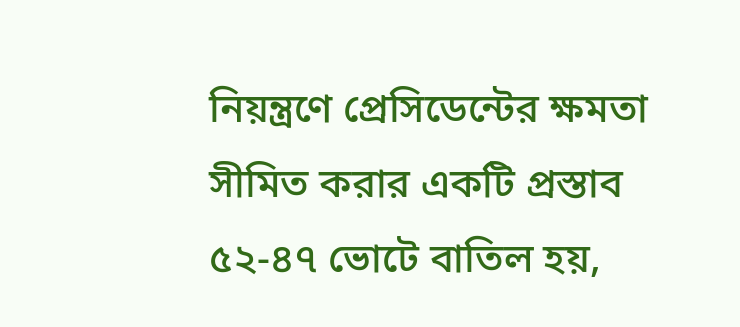নিয়ন্ত্রণে প্রেসিডেন্টের ক্ষমতা সীমিত করার একটি প্রস্তাব ৫২-৪৭ ভোটে বাতিল হয়,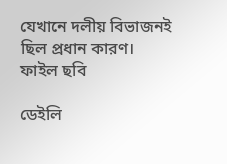যেখানে দলীয় বিভাজনই ছিল প্রধান কারণ। ফাইল ছবি

ডেইলি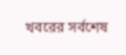খবরের সর্বশেষ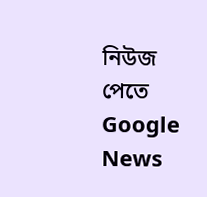নিউজ পেতে Google News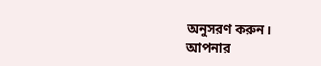অনুসরণ করুন।
আপনার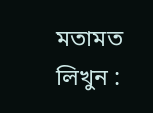মতামত লিখুন :